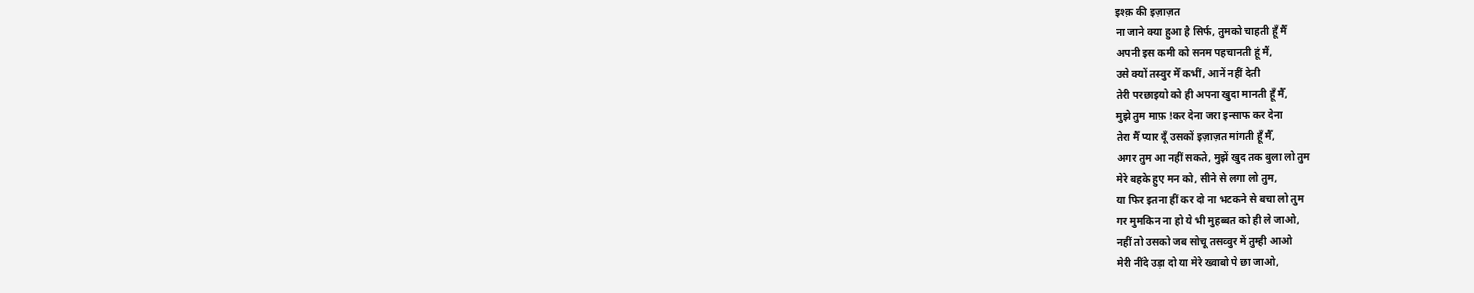इश्क़ की इज़ाज़त
ना जाने क्या हुआ है सिर्फ, तुमको चाहती हूँ मैँ
अपनी इस कमी को सनम पहचानती हूं मैं,
उसे क्यों तस्वुर मेँ कभीं, आनें नहीं देती
तेरी परछाइयो को ही अपना खुदा मानती हूँ मैँ,
मुझे तुम माफ़ !कर देना जरा इन्साफ कर देना
तेरा मैँ प्यार दूँ उसकों इज़ाज़त मांगती हूँ मैँ,
अगर तुम आ नहीं सकते, मुझें खुद तक बुला लो तुम
मेरे बहके हुए मन को, सीने से लगा लो तुम,
या फिर इतना हीं कर दो ना भटकने से बचा लो तुम
गर मुमकिन ना हो ये भी मुहब्बत को ही ले जाओ,
नहीं तो उसको जब सोचू तसव्वुर में तुम्ही आओ
मेरी नींदे उड़ा दो या मेरे ख्वाबो पे छा जाओ,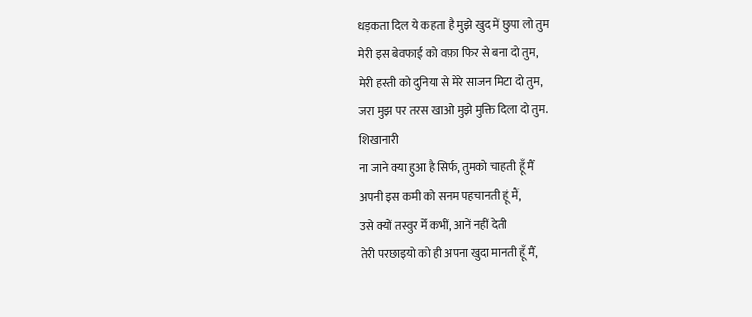धड़कता दिल ये कहता है मुझे खुद में छुपा लो तुम
मेरी इस बेवफाई को वफ़ा फिर से बना दो तुम,
मेरी हस्ती को दुनिया से मेरे साजन मिटा दो तुम,
जरा मुझ पर तरस खाओ मुझे मुक्ति दिला दो तुम.
शिखानारी
ना जाने क्या हुआ है सिर्फ, तुमको चाहती हूँ मैँ
अपनी इस कमी को सनम पहचानती हूं मैं,
उसे क्यों तस्वुर मेँ कभीं, आनें नहीं देती
तेरी परछाइयो को ही अपना खुदा मानती हूँ मैँ,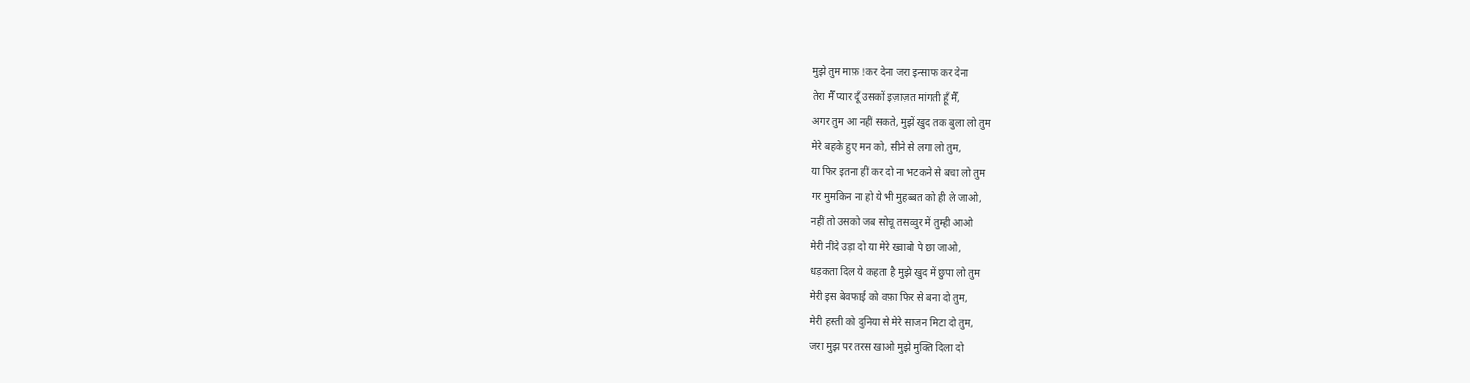मुझे तुम माफ़ !कर देना जरा इन्साफ कर देना
तेरा मैँ प्यार दूँ उसकों इज़ाज़त मांगती हूँ मैँ,
अगर तुम आ नहीं सकते, मुझें खुद तक बुला लो तुम
मेरे बहके हुए मन को, सीने से लगा लो तुम,
या फिर इतना हीं कर दो ना भटकने से बचा लो तुम
गर मुमकिन ना हो ये भी मुहब्बत को ही ले जाओ,
नहीं तो उसको जब सोचू तसव्वुर में तुम्ही आओ
मेरी नींदे उड़ा दो या मेरे ख्वाबो पे छा जाओ,
धड़कता दिल ये कहता है मुझे खुद में छुपा लो तुम
मेरी इस बेवफाई को वफ़ा फिर से बना दो तुम,
मेरी हस्ती को दुनिया से मेरे साजन मिटा दो तुम,
जरा मुझ पर तरस खाओ मुझे मुक्ति दिला दो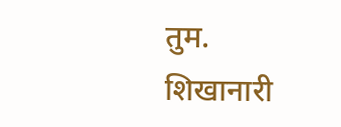तुम.
शिखानारी